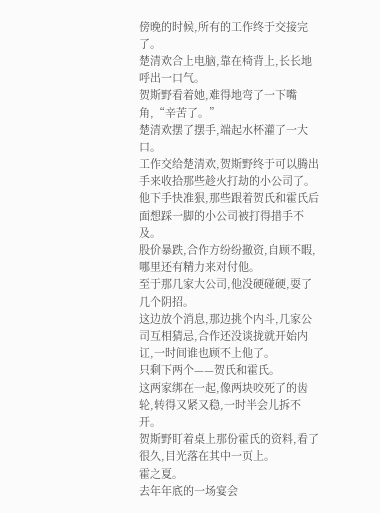傍晚的时候,所有的工作终于交接完了。
楚清欢合上电脑,靠在椅背上,长长地呼出一口气。
贺斯野看着她,难得地弯了一下嘴角,“辛苦了。”
楚清欢摆了摆手,端起水杯灌了一大口。
工作交给楚清欢,贺斯野终于可以腾出手来收拾那些趁火打劫的小公司了。
他下手快准狠,那些跟着贺氏和霍氏后面想踩一脚的小公司被打得措手不及。
股价暴跌,合作方纷纷撤资,自顾不暇,哪里还有精力来对付他。
至于那几家大公司,他没硬碰硬,耍了几个阴招。
这边放个消息,那边挑个内斗,几家公司互相猜忌,合作还没谈拢就开始内讧,一时间谁也顾不上他了。
只剩下两个——贺氏和霍氏。
这两家绑在一起,像两块咬死了的齿轮,转得又紧又稳,一时半会儿拆不开。
贺斯野盯着桌上那份霍氏的资料,看了很久,目光落在其中一页上。
霍之夏。
去年年底的一场宴会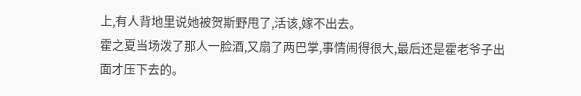上,有人背地里说她被贺斯野甩了,活该,嫁不出去。
霍之夏当场泼了那人一脸酒,又扇了两巴掌,事情闹得很大,最后还是霍老爷子出面才压下去的。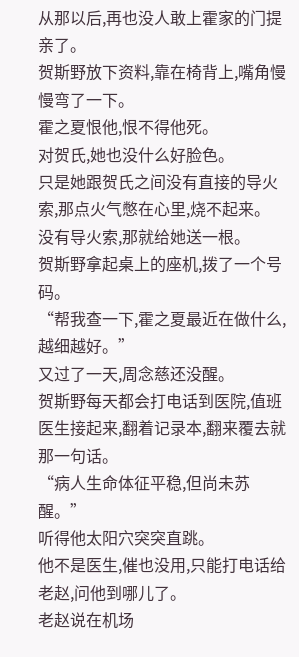从那以后,再也没人敢上霍家的门提亲了。
贺斯野放下资料,靠在椅背上,嘴角慢慢弯了一下。
霍之夏恨他,恨不得他死。
对贺氏,她也没什么好脸色。
只是她跟贺氏之间没有直接的导火索,那点火气憋在心里,烧不起来。
没有导火索,那就给她送一根。
贺斯野拿起桌上的座机,拨了一个号码。
“帮我查一下,霍之夏最近在做什么,越细越好。”
又过了一天,周念慈还没醒。
贺斯野每天都会打电话到医院,值班医生接起来,翻着记录本,翻来覆去就那一句话。
“病人生命体征平稳,但尚未苏醒。”
听得他太阳穴突突直跳。
他不是医生,催也没用,只能打电话给老赵,问他到哪儿了。
老赵说在机场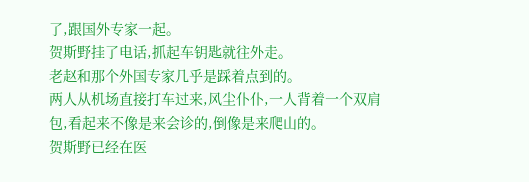了,跟国外专家一起。
贺斯野挂了电话,抓起车钥匙就往外走。
老赵和那个外国专家几乎是踩着点到的。
两人从机场直接打车过来,风尘仆仆,一人背着一个双肩包,看起来不像是来会诊的,倒像是来爬山的。
贺斯野已经在医